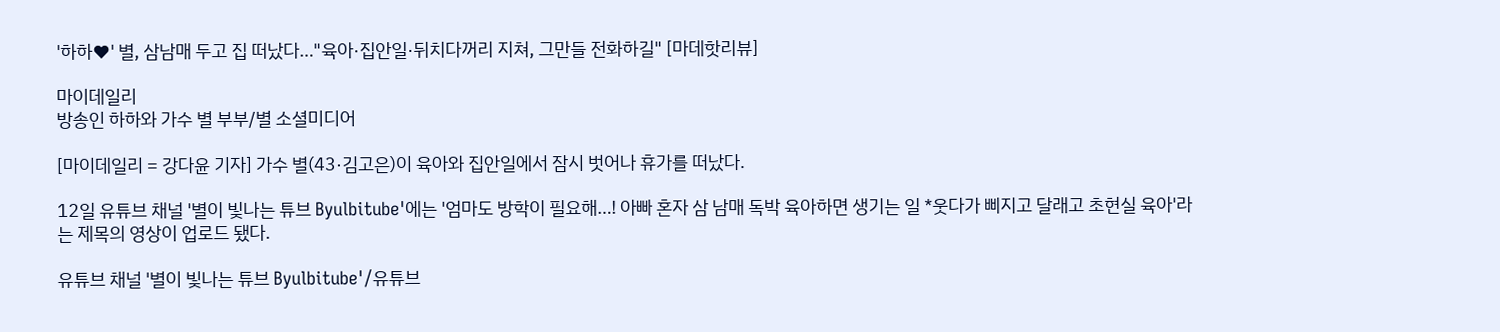'하하♥' 별, 삼남매 두고 집 떠났다…"육아·집안일·뒤치다꺼리 지쳐, 그만들 전화하길" [마데핫리뷰]

마이데일리
방송인 하하와 가수 별 부부/별 소셜미디어

[마이데일리 = 강다윤 기자] 가수 별(43·김고은)이 육아와 집안일에서 잠시 벗어나 휴가를 떠났다.

12일 유튜브 채널 '별이 빛나는 튜브 Byulbitube'에는 '엄마도 방학이 필요해…! 아빠 혼자 삼 남매 독박 육아하면 생기는 일 *웃다가 삐지고 달래고 초현실 육아'라는 제목의 영상이 업로드 됐다.

유튜브 채널 '별이 빛나는 튜브 Byulbitube'/유튜브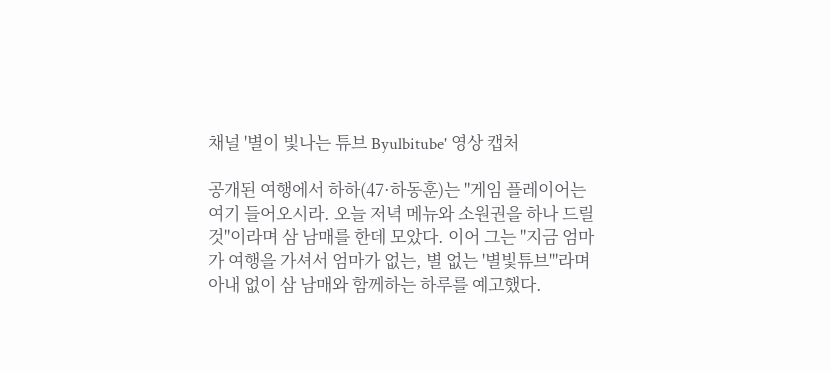채널 '별이 빛나는 튜브 Byulbitube' 영상 캡처

공개된 여행에서 하하(47·하동훈)는 "게임 플레이어는 여기 들어오시라. 오늘 저녁 메뉴와 소원권을 하나 드릴 것"이라며 삼 남매를 한데 모았다. 이어 그는 "지금 엄마가 여행을 가셔서 엄마가 없는, 별 없는 '별빛튜브'"라며 아내 없이 삼 남매와 함께하는 하루를 예고했다.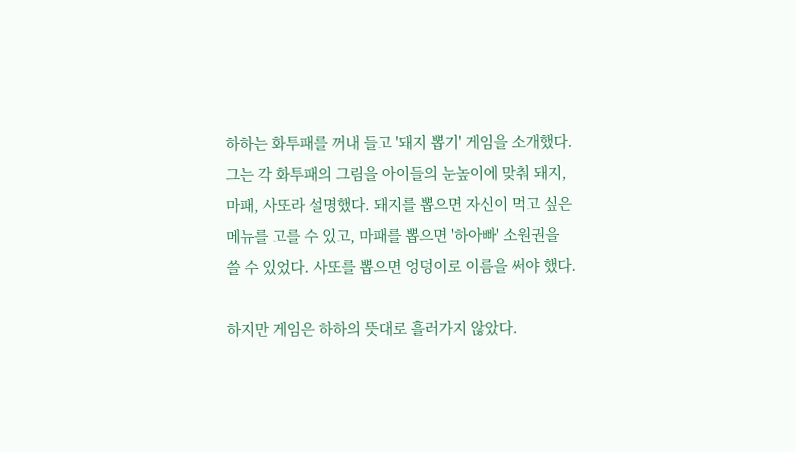하하는 화투패를 꺼내 들고 '돼지 뽑기' 게임을 소개했다. 그는 각 화투패의 그림을 아이들의 눈높이에 맞춰 돼지, 마패, 사또라 설명했다. 돼지를 뽑으면 자신이 먹고 싶은 메뉴를 고를 수 있고, 마패를 뽑으면 '하아빠' 소원권을 쓸 수 있었다. 사또를 뽑으면 엉덩이로 이름을 써야 했다.

하지만 게임은 하하의 뜻대로 흘러가지 않았다.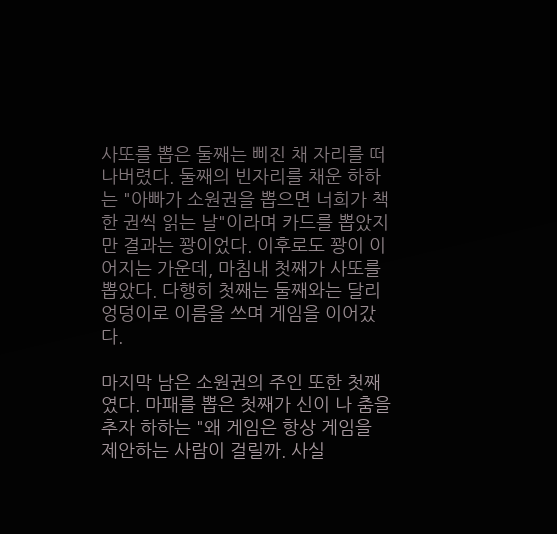사또를 뽑은 둘째는 삐진 채 자리를 떠나버렸다. 둘째의 빈자리를 채운 하하는 "아빠가 소원권을 뽑으면 너희가 책 한 권씩 읽는 날"이라며 카드를 뽑았지만 결과는 꽝이었다. 이후로도 꽝이 이어지는 가운데, 마침내 첫째가 사또를 뽑았다. 다행히 첫째는 둘째와는 달리 엉덩이로 이름을 쓰며 게임을 이어갔다.

마지막 남은 소원권의 주인 또한 첫째였다. 마패를 뽑은 첫째가 신이 나 춤을 추자 하하는 "왜 게임은 항상 게임을 제안하는 사람이 걸릴까. 사실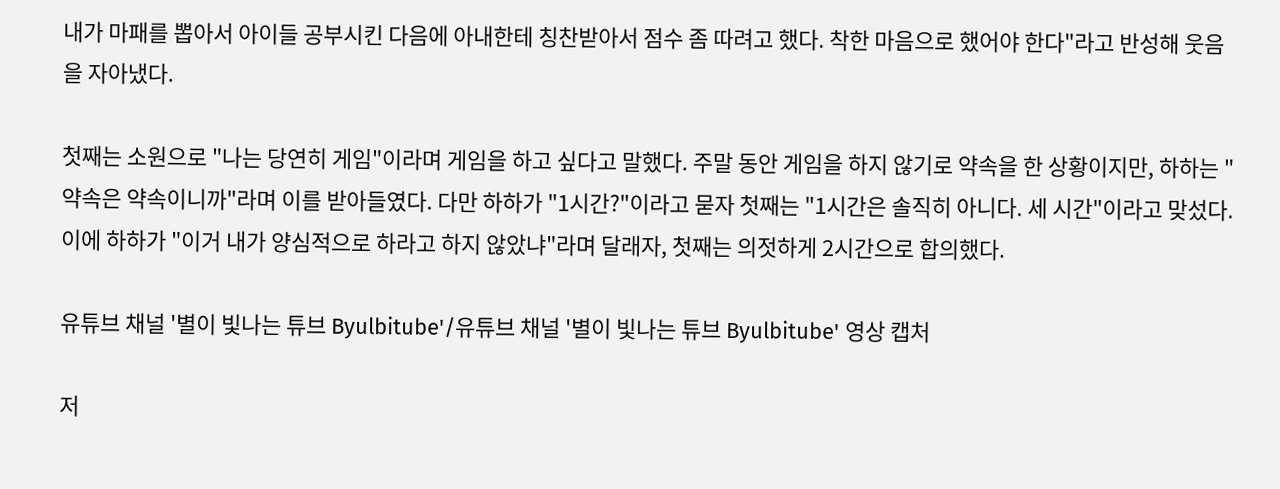내가 마패를 뽑아서 아이들 공부시킨 다음에 아내한테 칭찬받아서 점수 좀 따려고 했다. 착한 마음으로 했어야 한다"라고 반성해 웃음을 자아냈다.

첫째는 소원으로 "나는 당연히 게임"이라며 게임을 하고 싶다고 말했다. 주말 동안 게임을 하지 않기로 약속을 한 상황이지만, 하하는 "약속은 약속이니까"라며 이를 받아들였다. 다만 하하가 "1시간?"이라고 묻자 첫째는 "1시간은 솔직히 아니다. 세 시간"이라고 맞섰다. 이에 하하가 "이거 내가 양심적으로 하라고 하지 않았냐"라며 달래자, 첫째는 의젓하게 2시간으로 합의했다.

유튜브 채널 '별이 빛나는 튜브 Byulbitube'/유튜브 채널 '별이 빛나는 튜브 Byulbitube' 영상 캡처

저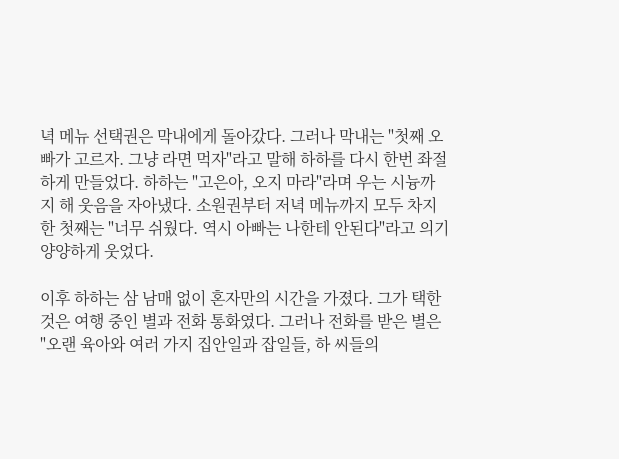녁 메뉴 선택권은 막내에게 돌아갔다. 그러나 막내는 "첫째 오빠가 고르자. 그냥 라면 먹자"라고 말해 하하를 다시 한번 좌절하게 만들었다. 하하는 "고은아, 오지 마라"라며 우는 시늉까지 해 웃음을 자아냈다. 소원권부터 저녁 메뉴까지 모두 차지한 첫째는 "너무 쉬웠다. 역시 아빠는 나한테 안된다"라고 의기양양하게 웃었다.

이후 하하는 삼 남매 없이 혼자만의 시간을 가졌다. 그가 택한 것은 여행 중인 별과 전화 통화였다. 그러나 전화를 받은 별은 "오랜 육아와 여러 가지 집안일과 잡일들, 하 씨들의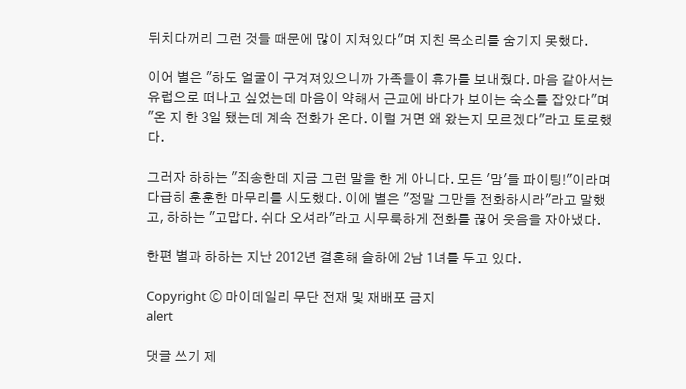뒤치다꺼리 그런 것들 때문에 많이 지쳐있다"며 지친 목소리를 숨기지 못했다.

이어 별은 "하도 얼굴이 구겨져있으니까 가족들이 휴가를 보내줬다. 마음 같아서는 유럽으로 떠나고 싶었는데 마음이 약해서 근교에 바다가 보이는 숙소를 잡았다"며 "온 지 한 3일 됐는데 계속 전화가 온다. 이럴 거면 왜 왔는지 모르겠다"라고 토로했다.

그러자 하하는 "죄송한데 지금 그런 말을 한 게 아니다. 모든 '맘'들 파이팅!"이라며 다급히 훈훈한 마무리를 시도했다. 이에 별은 "정말 그만들 전화하시라"라고 말했고, 하하는 "고맙다. 쉬다 오셔라"라고 시무룩하게 전화를 끊어 웃음을 자아냈다.

한편 별과 하하는 지난 2012년 결혼해 슬하에 2남 1녀를 두고 있다.

Copyright ⓒ 마이데일리 무단 전재 및 재배포 금지
alert

댓글 쓰기 제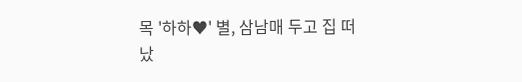목 '하하♥' 별, 삼남매 두고 집 떠났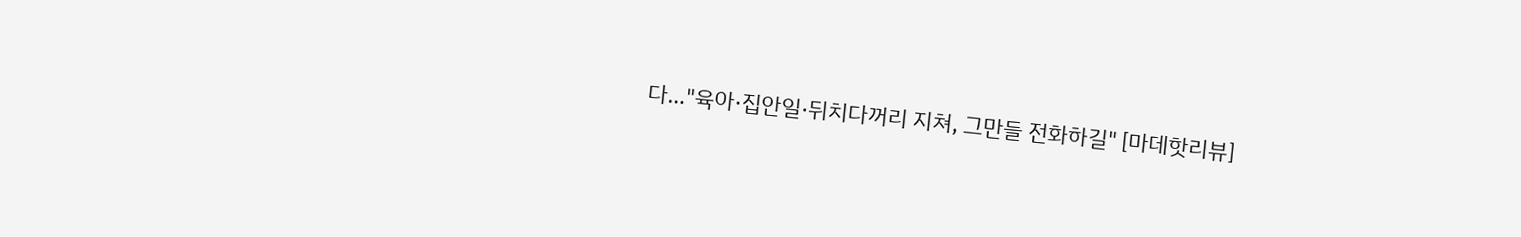다…"육아·집안일·뒤치다꺼리 지쳐, 그만들 전화하길" [마데핫리뷰]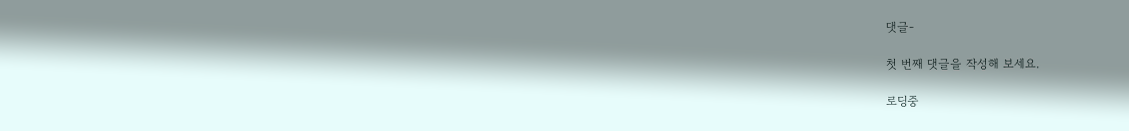댓글-

첫 번째 댓글을 작성해 보세요.

로딩중